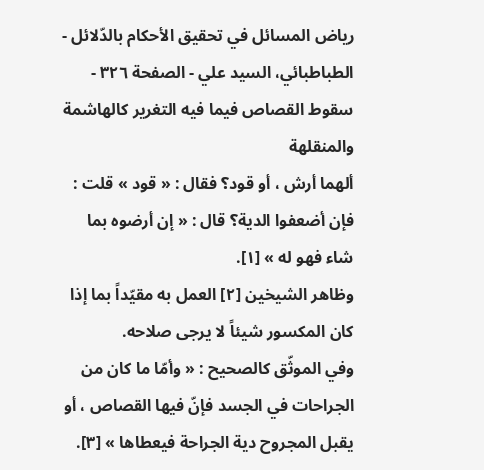رياض المسائل في تحقيق الأحكام بالدّلائل - الطباطبائي، السيد علي - الصفحة ٣٢٦ - سقوط القصاص فيما فيه التغرير كالهاشمة والمنقلهة
ألهما أرش ، أو قود؟ فقال : « قود » قلت : فإن أضعفوا الدية؟ قال : « إن أرضوه بما شاء فهو له » [١].
وظاهر الشيخين [٢] العمل به مقيّداً بما إذا كان المكسور شيئاً لا يرجى صلاحه.
وفي الموثّق كالصحيح : « وأمّا ما كان من الجراحات في الجسد فإنّ فيها القصاص ، أو يقبل المجروح دية الجراحة فيعطاها » [٣].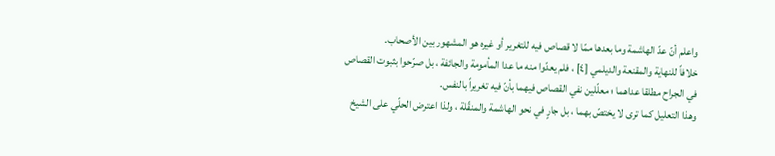واعلم أنّ عدّ الهاشمة وما بعدها ممّا لا قصاص فيه للتغرير أو غيره هو المشهور بين الأصحاب.
خلافاً للنهاية والمقنعة والديلمي [٤] ، فلم يعدّوا منه ما عدا المأمومة والجائفة ، بل صرّحوا بثبوت القصاص في الجراح مطلقا عداهما ؛ معلّلين نفي القصاص فيهما بأنّ فيه تغريراً بالنفس.
وهذا التعليل كما ترى لا يختصّ بهما ، بل جارٍ في نحو الهاشمة والمنقّلة ، ولذا اعترض الحلّي على الشيخ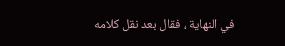في النهاية ، فقال بعد نقل كلامه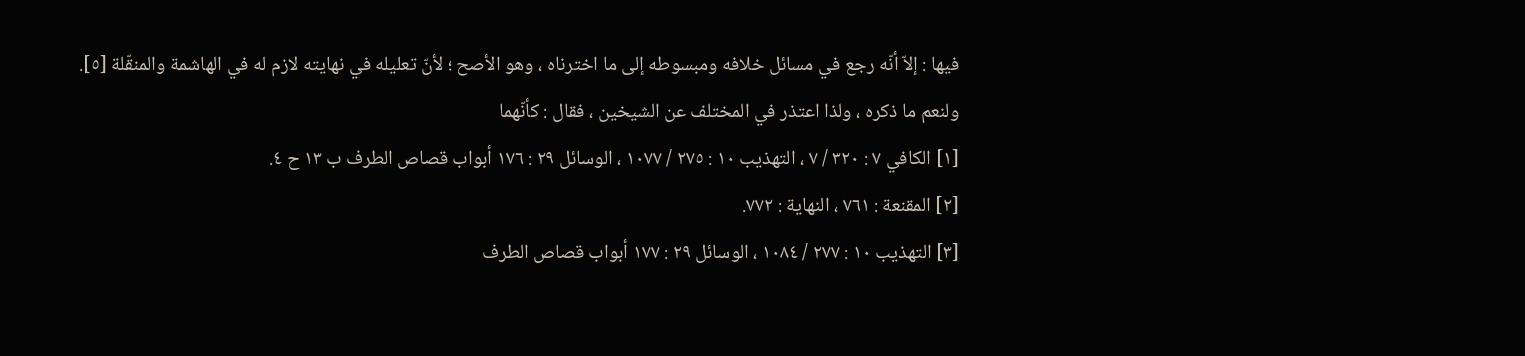فيها : إلاّ أنّه رجع في مسائل خلافه ومبسوطه إلى ما اخترناه ، وهو الأصح ؛ لأنّ تعليله في نهايته لازم له في الهاشمة والمنقّلة [٥].
ولنعم ما ذكره ، ولذا اعتذر في المختلف عن الشيخين ، فقال : كأنّهما
[١] الكافي ٧ : ٣٢٠ / ٧ ، التهذيب ١٠ : ٢٧٥ / ١٠٧٧ ، الوسائل ٢٩ : ١٧٦ أبواب قصاص الطرف ب ١٣ ح ٤.
[٢] المقنعة : ٧٦١ ، النهاية : ٧٧٢.
[٣] التهذيب ١٠ : ٢٧٧ / ١٠٨٤ ، الوسائل ٢٩ : ١٧٧ أبواب قصاص الطرف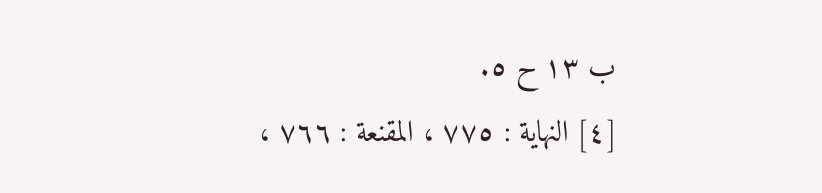ب ١٣ ح ٥.
[٤] النهاية : ٧٧٥ ، المقنعة : ٧٦٦ ،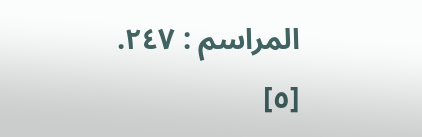المراسم : ٢٤٧.
[٥]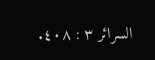السرائر ٣ : ٤٠٨.